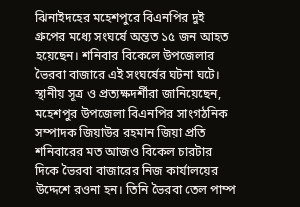ঝিনাইদহের মহেশপুরে বিএনপির দুই গ্রুপের মধ্যে সংঘর্ষে অন্তত ১৫ জন আহত হয়েছেন। শনিবার বিকেলে উপজেলার ভৈরবা বাজারে এই সংঘর্ষের ঘটনা ঘটে।
স্থানীয় সূত্র ও প্রত্যক্ষদর্শীরা জানিয়েছেন, মহেশপুর উপজেলা বিএনপির সাংগঠনিক সম্পাদক জিয়াউর রহমান জিয়া প্রতি শনিবারের মত আজও বিকেল চারটার দিকে ভৈরবা বাজারের নিজ কার্যালয়ের উদ্দেশে রওনা হন। তিনি ভৈরবা তেল পাম্প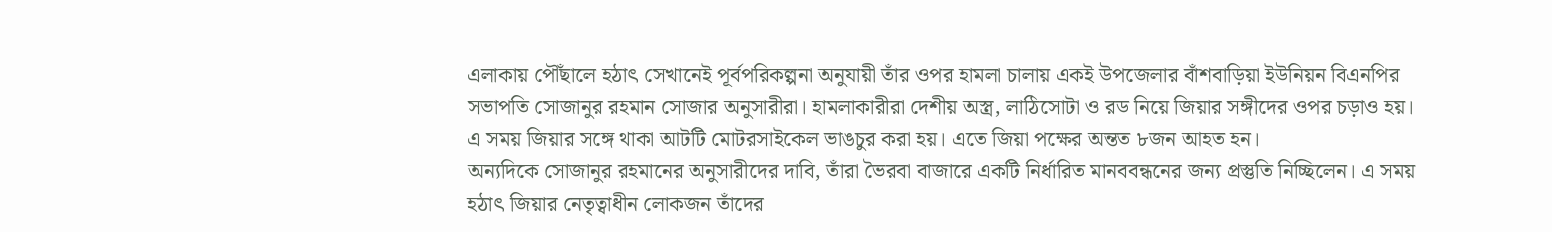এলাকায় পৌঁছালে হঠাৎ সেখানেই পূর্বপরিকল্পনা অনুযায়ী তাঁর ওপর হামলা চালায় একই উপজেলার বাঁশবাড়িয়া ইউনিয়ন বিএনপির সভাপতি সোজানুর রহমান সোজার অনুসারীরা। হামলাকারীরা দেশীয় অস্ত্র, লাঠিসোটা ও রড নিয়ে জিয়ার সঙ্গীদের ওপর চড়াও হয়। এ সময় জিয়ার সঙ্গে থাকা আটটি মোটরসাইকেল ভাঙচুর করা হয়। এতে জিয়া পক্ষের অন্তত ৮জন আহত হন।
অন্যদিকে সোজানুর রহমানের অনুসারীদের দাবি, তাঁরা ভৈরবা বাজারে একটি নির্ধারিত মানববন্ধনের জন্য প্রস্তুতি নিচ্ছিলেন। এ সময় হঠাৎ জিয়ার নেতৃত্বাধীন লোকজন তাঁদের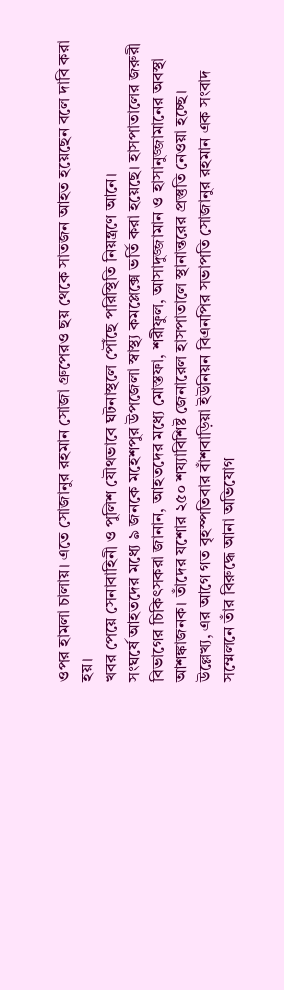ওপর হামলা চালায়। এতে সোজানুর রহমান সোজা গ্রুপেরও ছয় থেকে সাতজন আহত হয়েছেন বলে দাবি করা হয়।
খবর পেয়ে সেনাবাহিনী ও পুলিশ যৌথভাবে ঘটনাস্থলে পৌঁছে পরিস্থিতি নিয়ন্ত্রণে আনে।
সংঘর্ষে আহতদের মধ্যে ৯ জনকে মহেশপুর উপজেলা স্বাস্থ্য কমপ্লেক্সে ভর্তি করা হয়েছে। হাসপাতালের জরুরী বিভাগের চিকিৎসকরা জানান, আহতদের মধ্যে মোস্তফা, শরীফুল, আসাদুজ্জামান ও হাসানুজ্জামানের অবস্থা আশঙ্কাজনক। তাঁদের যশোর ২৫০ শয্যাবিশিষ্ট জেনারেল হাসপাতালে স্থানান্তরের প্রস্তুতি নেওয়া হচ্ছে।
উল্লেখ্য, এর আগে গত বৃহস্পতিবার বাঁশবাড়িয়া ইউনিয়ন বিএনপির সভাপতি সোজানুর রহমান এক সংবাদ সম্মেলনে তাঁর বিরুদ্ধে আনা অভিযোগ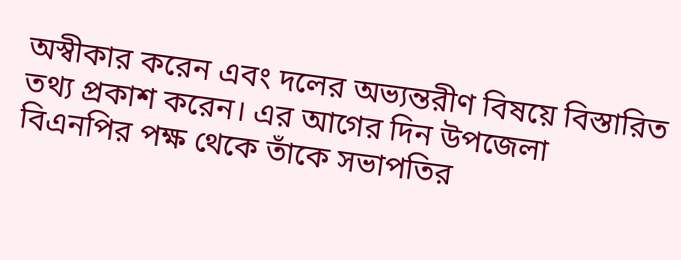অস্বীকার করেন এবং দলের অভ্যন্তরীণ বিষয়ে বিস্তারিত তথ্য প্রকাশ করেন। এর আগের দিন উপজেলা বিএনপির পক্ষ থেকে তাঁকে সভাপতির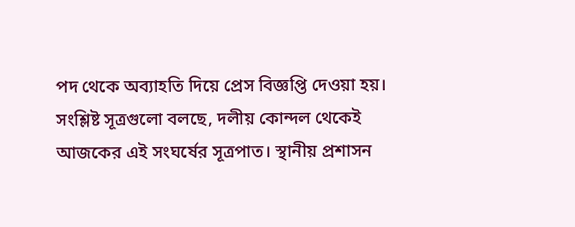পদ থেকে অব্যাহতি দিয়ে প্রেস বিজ্ঞপ্তি দেওয়া হয়।
সংশ্লিষ্ট সূত্রগুলো বলছে, দলীয় কোন্দল থেকেই আজকের এই সংঘর্ষের সূত্রপাত। স্থানীয় প্রশাসন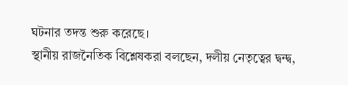ঘটনার তদন্ত শুরু করেছে।
স্থানীয় রাজনৈতিক বিশ্লেষকরা বলছেন, দলীয় নেতৃত্বের দ্বন্দ্ব,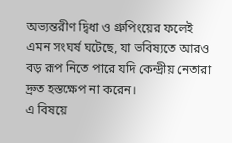অভ্যন্তরীণ দ্বিধা ও গ্রুপিংয়ের ফলেই এমন সংঘর্ষ ঘটেছে, যা ভবিষ্যতে আরও বড় রূপ নিতে পারে যদি কেন্দ্রীয় নেতারা দ্রুত হস্তক্ষেপ না করেন।
এ বিষয়ে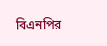বিএনপির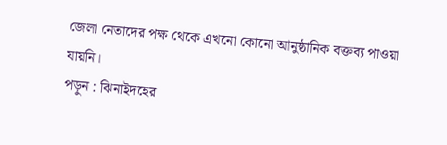জেলা নেতাদের পক্ষ থেকে এখনো কোনো আনুষ্ঠানিক বক্তব্য পাওয়া যায়নি।
পড়ুন : ঝিনাইদহের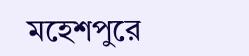মহেশপুরে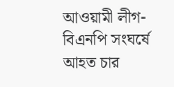আওয়ামী লীগ-বিএনপি সংঘর্ষে আহত চার